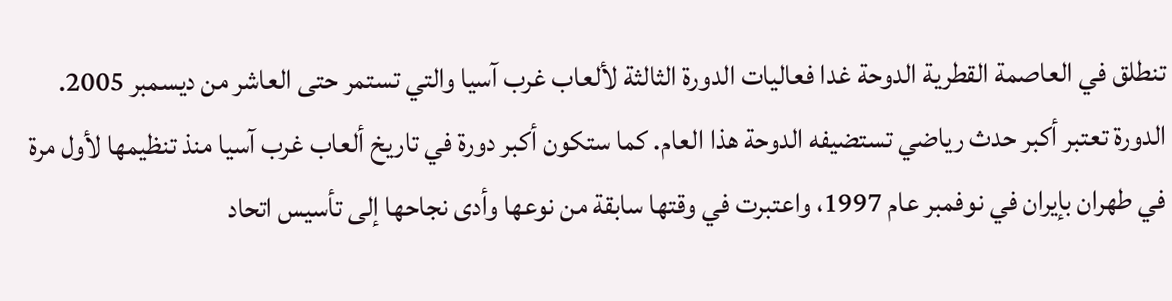تنطلق في العاصمة القطرية الدوحة غدا فعاليات الدورة الثالثة لألعاب غرب آسيا والتي تستمر حتى العاشر من ديسمبر 2005. الدورة تعتبر أكبر حدث رياضي تستضيفه الدوحة هذا العام. كما ستكون أكبر دورة في تاريخ ألعاب غرب آسيا منذ تنظيمها لأول مرة في طهران بإيران في نوفمبر عام 1997، واعتبرت في وقتها سابقة من نوعها وأدى نجاحها إلى تأسيس اتحاد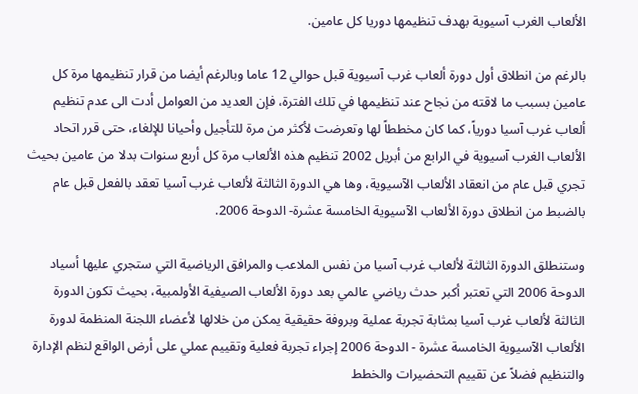الألعاب الغرب آسيوية بهدف تنظيمها دوريا كل عامين.

بالرغم من انطلاق أول دورة ألعاب غرب آسيوية قبل حوالي 12 عاما وبالرغم أيضا من قرار تنظيمها مرة كل عامين بسبب ما لاقته من نجاح عند تنظيمها في تلك الفترة، فإن العديد من العوامل أدت الى عدم تنظيم ألعاب غرب آسيا دورياً، كما كان مخططاً لها وتعرضت لأكثر من مرة للتأجيل وأحيانا للإلغاء، حتى قرر اتحاد الألعاب الغرب آسيوية في الرابع من أبريل 2002 تنظيم هذه الألعاب مرة كل أربع سنوات بدلا من عامين بحيث تجري قبل عام من انعقاد الألعاب الآسيوية، وها هي الدورة الثالثة لألعاب غرب آسيا تعقد بالفعل قبل عام بالضبط من انطلاق دورة الألعاب الآسيوية الخامسة عشرة- الدوحة 2006.

وستنطلق الدورة الثالثة لألعاب غرب آسيا من نفس الملاعب والمرافق الرياضية التي ستجري عليها أسياد الدوحة 2006 التي تعتبر أكبر حدث رياضي عالمي بعد دورة الألعاب الصيفية الأولمبية، بحيث تكون الدورة الثالثة لألعاب غرب آسيا بمثابة تجربة عملية وبروفة حقيقية يمكن من خلالها لأعضاء اللجنة المنظمة لدورة الألعاب الآسيوية الخامسة عشرة - الدوحة 2006 إجراء تجربة فعلية وتقييم عملي على أرض الواقع لنظم الإدارة والتنظيم فضلاً عن تقييم التحضيرات والخطط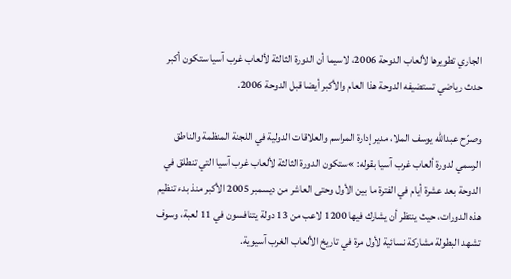الجاري تطويرها لألعاب الدوحة 2006، لاسيما أن الدورة الثالثة لألعاب غرب آسيا ستكون أكبر حدث رياضي تستضيفه الدوحة هذا العام والأكبر أيضا قبل الدوحة 2006.

وصرّح عبدالله يوسف الملا، مدير إدارة المراسم والعلاقات الدولية في اللجنة المنظمة والناطق الرسمي لدورة ألعاب غرب آسيا بقوله: »ستكون الدورة الثالثة لألعاب غرب آسيا التي تنطلق في الدوحة بعد عشرة أيام في الفترة ما بين الأول وحتى العاشر من ديسمبر 2005 الأكبر منذ بدء تنظيم هذه الدورات، حيث ينتظر أن يشارك فيها 1200 لاعب من 13 دولة يتنافسون في 11 لعبة، وسوف تشهد البطولة مشاركة نسائية لأول مرة في تاريخ الألعاب الغرب آسيوية.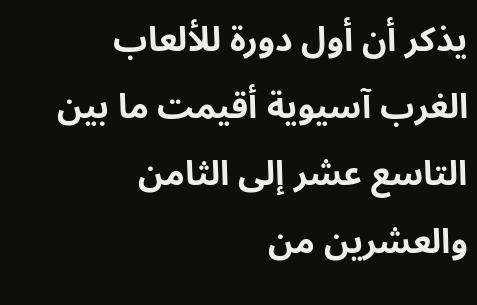يذكر أن أول دورة للألعاب الغرب آسيوية أقيمت ما بين التاسع عشر إلى الثامن والعشرين من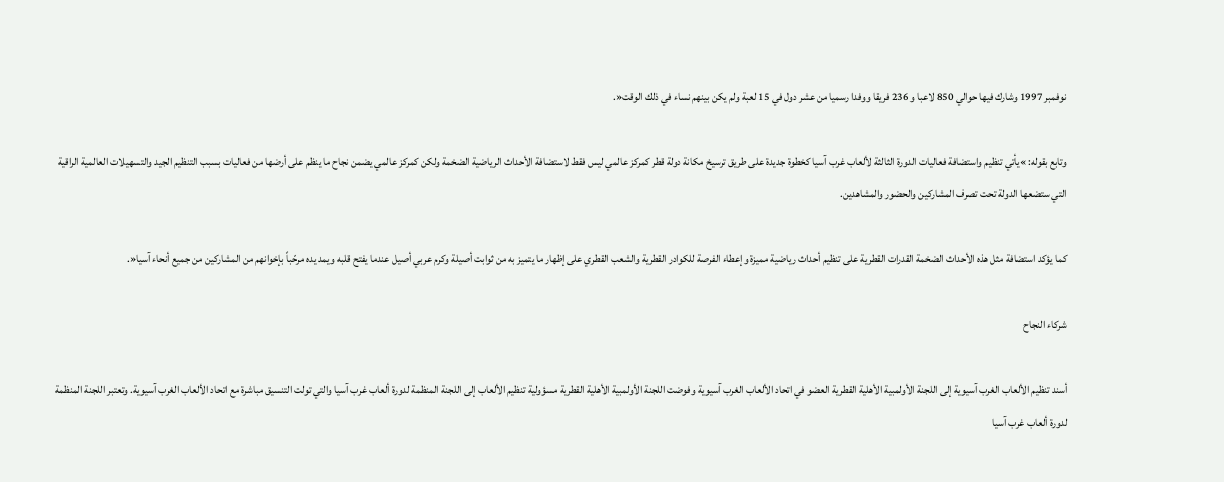نوفمبر 1997 وشارك فيها حوالي 850 لاعبا و 236 فريقا ووفدا رسميا من عشر دول في 15 لعبة ولم يكن بينهم نساء في ذلك الوقت«.

وتابع بقوله: »يأتي تنظيم واستضافة فعاليات الدورة الثالثة لألعاب غرب آسيا كخطوة جديدة على طريق ترسيخ مكانة دولة قطر كمركز عالمي ليس فقط لاستضافة الأحداث الرياضية الضخمة ولكن كمركز عالمي يضمن نجاح ما ينظم على أرضها من فعاليات بسبب التنظيم الجيد والتسهيلات العالمية الراقية التي ستضعها الدولة تحت تصرف المشاركين والحضور والمشاهدين.

كما يؤكد استضافة مثل هذه الأحداث الضخمة القدرات القطرية على تنظيم أحداث رياضية مميزة وإعطاء الفرصة للكوادر القطرية والشعب القطري على إظهار ما يتميز به من ثوابت أصيلة وكرم عربي أصيل عندما يفتح قلبه ويمد يده مرحّباً بإخوانهم من المشاركين من جميع أنحاء آسيا«.

شركاء النجاح

أسند تنظيم الألعاب الغرب آسيوية إلى اللجنة الأولمبية الأهلية القطرية العضو في اتحاد الألعاب الغرب آسيوية وفوضت اللجنة الأولمبية الأهلية القطرية مسؤولية تنظيم الألعاب إلى اللجنة المنظمة لدورة ألعاب غرب آسيا والتي تولت التنسيق مباشرة مع اتحاد الألعاب الغرب آسيوية. وتعتبر اللجنة المنظمة لدورة ألعاب غرب آسيا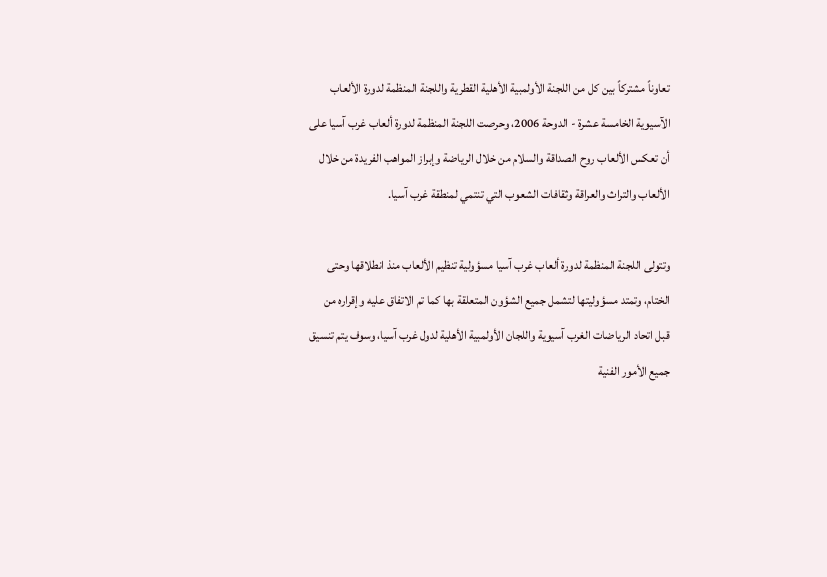تعاوناً مشتركاً بين كل من اللجنة الأولمبية الأهلية القطرية واللجنة المنظمة لدورة الألعاب الآسيوية الخامسة عشرة - الدوحة 2006، وحرصت اللجنة المنظمة لدورة ألعاب غرب آسيا على أن تعكس الألعاب روح الصداقة والسلام من خلال الرياضة وإبراز المواهب الفريدة من خلال الألعاب والتراث والعراقة وثقافات الشعوب التي تنتمي لمنطقة غرب آسيا.

وتتولى اللجنة المنظمة لدورة ألعاب غرب آسيا مسؤولية تنظيم الألعاب منذ انطلاقها وحتى الختام، وتمتد مسؤوليتها لتشمل جميع الشؤون المتعلقة بها كما تم الاتفاق عليه وإقراره من قبل اتحاد الرياضات الغرب آسيوية واللجان الأولمبية الأهلية لدول غرب آسيا، وسوف يتم تنسيق جميع الأمور الفنية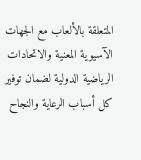المتعلقة بالألعاب مع الجهات الآسيوية المعنية والاتحادات الرياضية الدولية لضمان توفير كل أسباب الرعاية والنجاح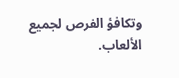وتكافؤ الفرص لجميع الألعاب.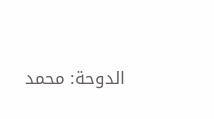الدوحة: محمد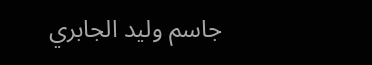جاسم وليد الجابري